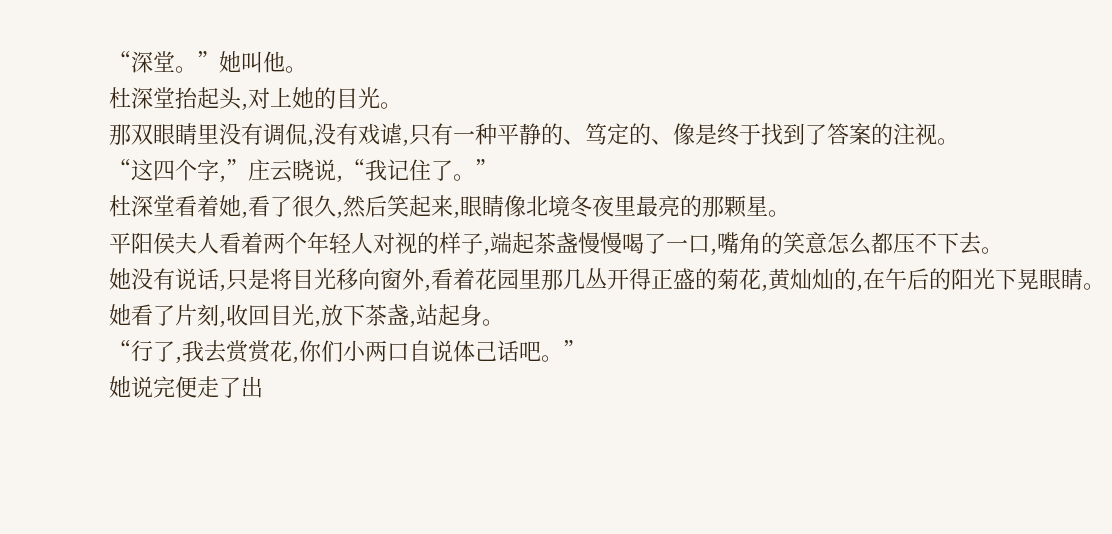“深堂。”她叫他。
杜深堂抬起头,对上她的目光。
那双眼睛里没有调侃,没有戏谑,只有一种平静的、笃定的、像是终于找到了答案的注视。
“这四个字,”庄云晓说,“我记住了。”
杜深堂看着她,看了很久,然后笑起来,眼睛像北境冬夜里最亮的那颗星。
平阳侯夫人看着两个年轻人对视的样子,端起茶盏慢慢喝了一口,嘴角的笑意怎么都压不下去。
她没有说话,只是将目光移向窗外,看着花园里那几丛开得正盛的菊花,黄灿灿的,在午后的阳光下晃眼睛。
她看了片刻,收回目光,放下茶盏,站起身。
“行了,我去赏赏花,你们小两口自说体己话吧。”
她说完便走了出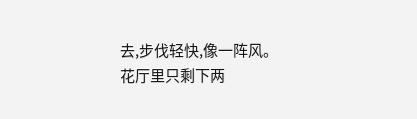去,步伐轻快,像一阵风。
花厅里只剩下两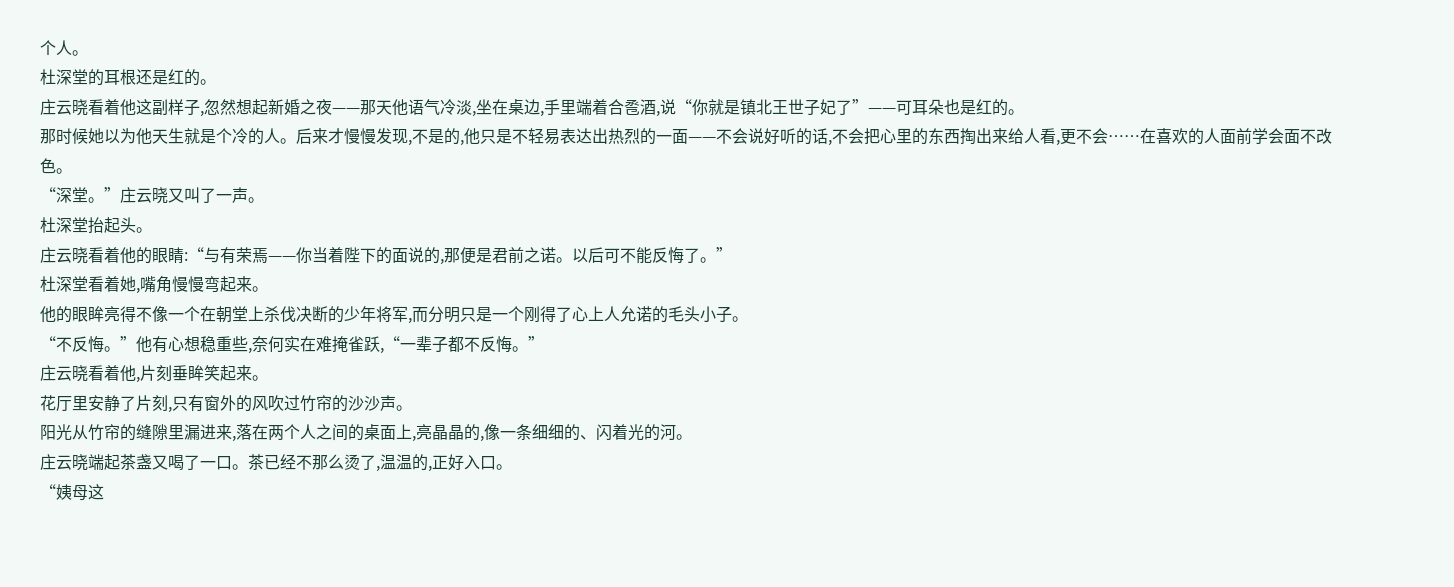个人。
杜深堂的耳根还是红的。
庄云晓看着他这副样子,忽然想起新婚之夜——那天他语气冷淡,坐在桌边,手里端着合卺酒,说“你就是镇北王世子妃了”——可耳朵也是红的。
那时候她以为他天生就是个冷的人。后来才慢慢发现,不是的,他只是不轻易表达出热烈的一面——不会说好听的话,不会把心里的东西掏出来给人看,更不会……在喜欢的人面前学会面不改色。
“深堂。”庄云晓又叫了一声。
杜深堂抬起头。
庄云晓看着他的眼睛:“与有荣焉——你当着陛下的面说的,那便是君前之诺。以后可不能反悔了。”
杜深堂看着她,嘴角慢慢弯起来。
他的眼眸亮得不像一个在朝堂上杀伐决断的少年将军,而分明只是一个刚得了心上人允诺的毛头小子。
“不反悔。”他有心想稳重些,奈何实在难掩雀跃,“一辈子都不反悔。”
庄云晓看着他,片刻垂眸笑起来。
花厅里安静了片刻,只有窗外的风吹过竹帘的沙沙声。
阳光从竹帘的缝隙里漏进来,落在两个人之间的桌面上,亮晶晶的,像一条细细的、闪着光的河。
庄云晓端起茶盏又喝了一口。茶已经不那么烫了,温温的,正好入口。
“姨母这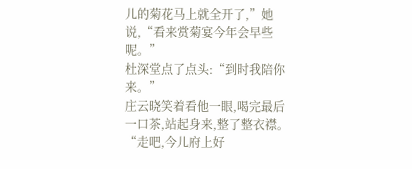儿的菊花马上就全开了,”她说,“看来赏菊宴今年会早些呢。”
杜深堂点了点头:“到时我陪你来。”
庄云晓笑着看他一眼,喝完最后一口茶,站起身来,整了整衣襟。
“走吧,今儿府上好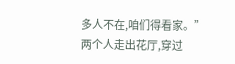多人不在,咱们得看家。”
两个人走出花厅,穿过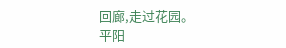回廊,走过花园。
平阳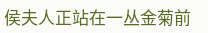侯夫人正站在一丛金菊前